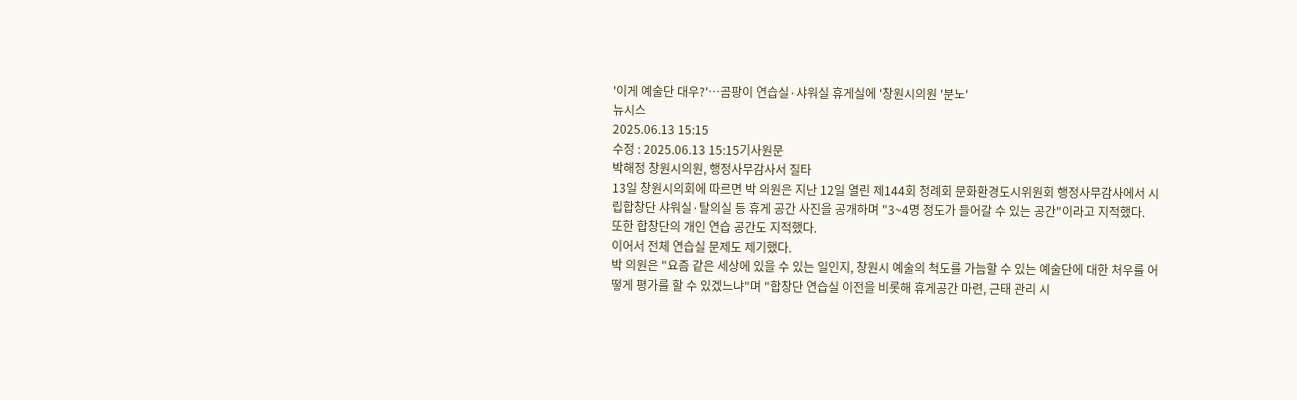'이게 예술단 대우?'…곰팡이 연습실·샤워실 휴게실에 '창원시의원 '분노'
뉴시스
2025.06.13 15:15
수정 : 2025.06.13 15:15기사원문
박해정 창원시의원, 행정사무감사서 질타
13일 창원시의회에 따르면 박 의원은 지난 12일 열린 제144회 정례회 문화환경도시위원회 행정사무감사에서 시립합창단 샤워실·탈의실 등 휴게 공간 사진을 공개하며 "3~4명 정도가 들어갈 수 있는 공간"이라고 지적했다.
또한 합창단의 개인 연습 공간도 지적했다.
이어서 전체 연습실 문제도 제기했다.
박 의원은 "요즘 같은 세상에 있을 수 있는 일인지, 창원시 예술의 척도를 가늠할 수 있는 예술단에 대한 처우를 어떻게 평가를 할 수 있겠느냐"며 "합창단 연습실 이전을 비롯해 휴게공간 마련, 근태 관리 시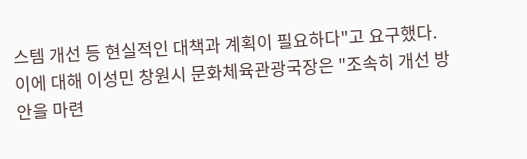스템 개선 등 현실적인 대책과 계획이 필요하다"고 요구했다.
이에 대해 이성민 창원시 문화체육관광국장은 "조속히 개선 방안을 마련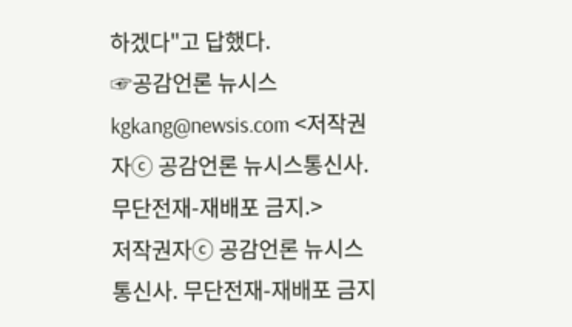하겠다"고 답했다.
☞공감언론 뉴시스kgkang@newsis.com <저작권자ⓒ 공감언론 뉴시스통신사. 무단전재-재배포 금지.>
저작권자ⓒ 공감언론 뉴시스통신사. 무단전재-재배포 금지